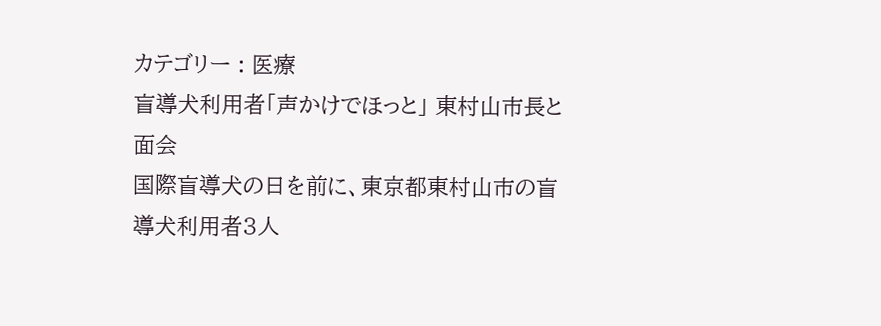カテゴリー : 医療
盲導犬利用者「声かけでほっと」 東村山市長と面会
国際盲導犬の日を前に、東京都東村山市の盲導犬利用者3人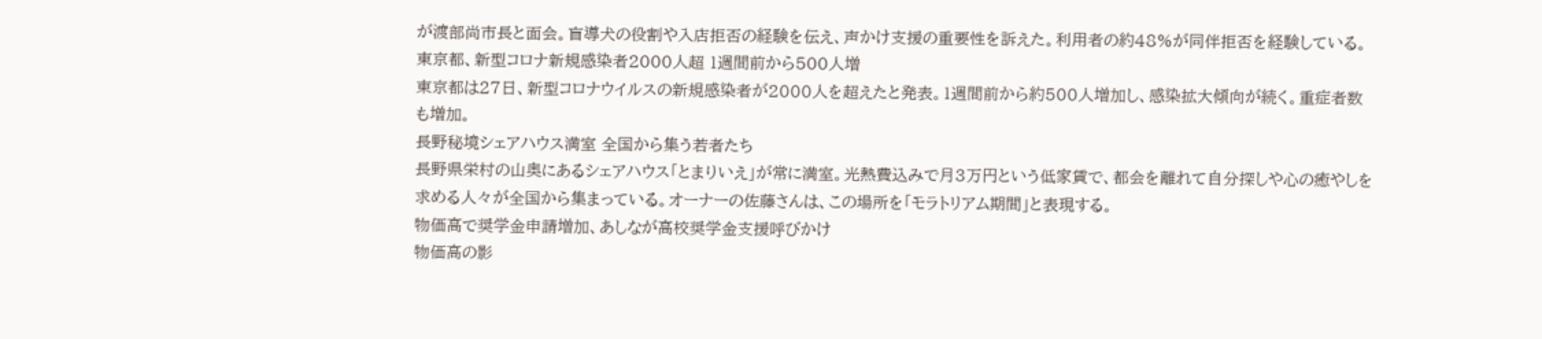が渡部尚市長と面会。盲導犬の役割や入店拒否の経験を伝え、声かけ支援の重要性を訴えた。利用者の約48%が同伴拒否を経験している。
東京都、新型コロナ新規感染者2000人超 1週間前から500人増
東京都は27日、新型コロナウイルスの新規感染者が2000人を超えたと発表。1週間前から約500人増加し、感染拡大傾向が続く。重症者数も増加。
長野秘境シェアハウス満室 全国から集う若者たち
長野県栄村の山奥にあるシェアハウス「とまりいえ」が常に満室。光熱費込みで月3万円という低家賃で、都会を離れて自分探しや心の癒やしを求める人々が全国から集まっている。オーナーの佐藤さんは、この場所を「モラトリアム期間」と表現する。
物価高で奨学金申請増加、あしなが高校奨学金支援呼びかけ
物価高の影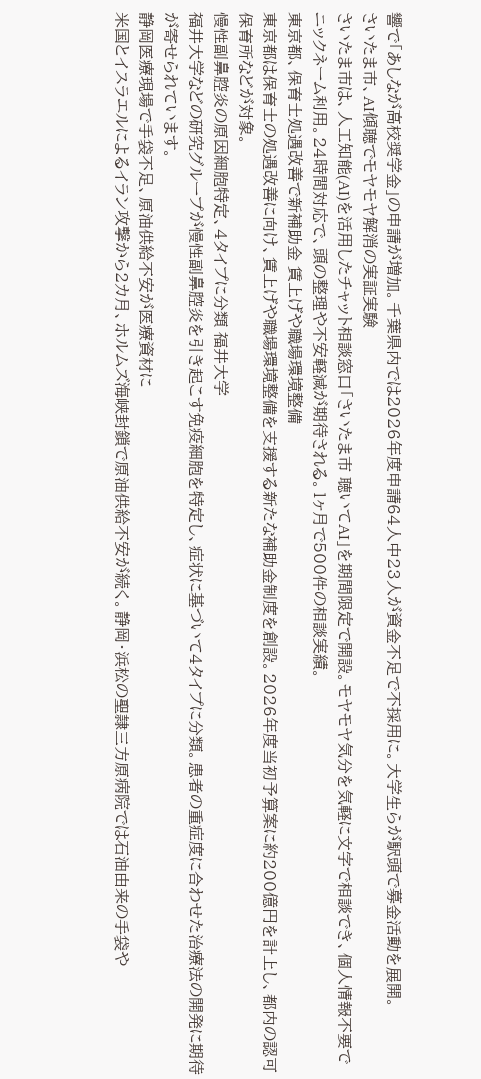響で「あしなが高校奨学金」の申請が増加。千葉県内では2026年度申請64人中23人が資金不足で不採用に。大学生らが駅頭で募金活動を展開。
さいたま市、AI傾聴でモヤモヤ解消の実証実験
さいたま市は、人工知能(AI)を活用したチャット相談窓口「さいたま市 聴いてAI」を期間限定で開設。モヤモヤ気分を気軽に文字で相談でき、個人情報不要でニックネーム利用。24時間対応で、頭の整理や不安軽減が期待される。1ヶ月で500件の相談実績。
東京都、保育士処遇改善で新補助金 賃上げや職場環境整備
東京都は保育士の処遇改善に向け、賃上げや職場環境整備を支援する新たな補助金制度を創設。2026年度当初予算案に約200億円を計上し、都内の認可保育所などが対象。
慢性副鼻腔炎の原因細胞特定、4タイプに分類 福井大学
福井大学などの研究グループが慢性副鼻腔炎を引き起こす免疫細胞を特定し、症状に基づいて4タイプに分類。患者の重症度に合わせた治療法の開発に期待が寄せられています。
静岡医療現場で手袋不足、原油供給不安が医療資材に
米国とイスラエルによるイラン攻撃から2カ月、ホルムズ海峡封鎖で原油供給不安が続く。静岡・浜松の聖隷三方原病院では石油由来の手袋や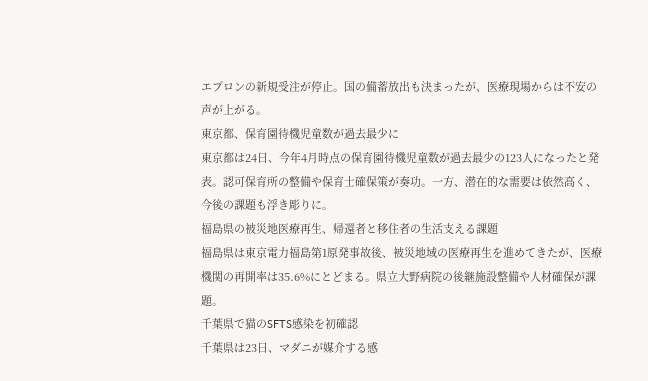エプロンの新規受注が停止。国の備蓄放出も決まったが、医療現場からは不安の声が上がる。
東京都、保育園待機児童数が過去最少に
東京都は24日、今年4月時点の保育園待機児童数が過去最少の123人になったと発表。認可保育所の整備や保育士確保策が奏功。一方、潜在的な需要は依然高く、今後の課題も浮き彫りに。
福島県の被災地医療再生、帰還者と移住者の生活支える課題
福島県は東京電力福島第1原発事故後、被災地域の医療再生を進めてきたが、医療機関の再開率は35.6%にとどまる。県立大野病院の後継施設整備や人材確保が課題。
千葉県で猫のSFTS感染を初確認
千葉県は23日、マダニが媒介する感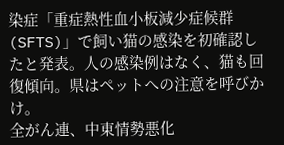染症「重症熱性血小板減少症候群(SFTS)」で飼い猫の感染を初確認したと発表。人の感染例はなく、猫も回復傾向。県はペットへの注意を呼びかけ。
全がん連、中東情勢悪化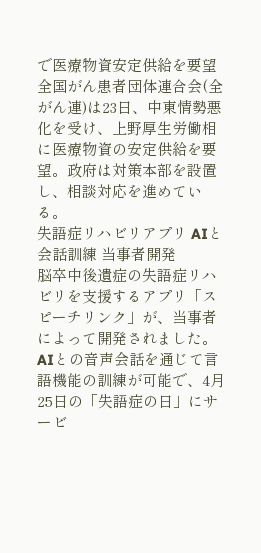で医療物資安定供給を要望
全国がん患者団体連合会(全がん連)は23日、中東情勢悪化を受け、上野厚生労働相に医療物資の安定供給を要望。政府は対策本部を設置し、相談対応を進めている。
失語症リハビリアプリ AIと会話訓練 当事者開発
脳卒中後遺症の失語症リハビリを支援するアプリ「スピーチリンク」が、当事者によって開発されました。AIとの音声会話を通じて言語機能の訓練が可能で、4月25日の「失語症の日」にサービ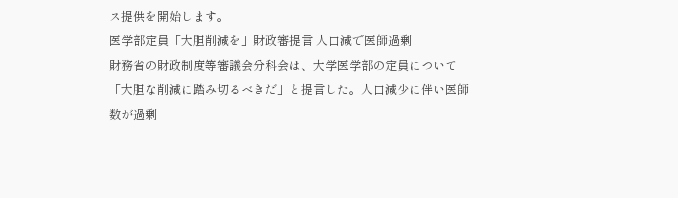ス提供を開始します。
医学部定員「大胆削減を」財政審提言 人口減で医師過剰
財務省の財政制度等審議会分科会は、大学医学部の定員について「大胆な削減に踏み切るべきだ」と提言した。人口減少に伴い医師数が過剰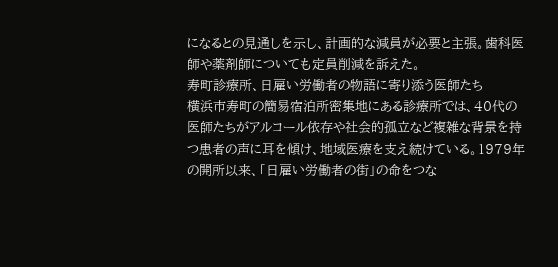になるとの見通しを示し、計画的な減員が必要と主張。歯科医師や薬剤師についても定員削減を訴えた。
寿町診療所、日雇い労働者の物語に寄り添う医師たち
横浜市寿町の簡易宿泊所密集地にある診療所では、40代の医師たちがアルコール依存や社会的孤立など複雑な背景を持つ患者の声に耳を傾け、地域医療を支え続けている。1979年の開所以来、「日雇い労働者の街」の命をつな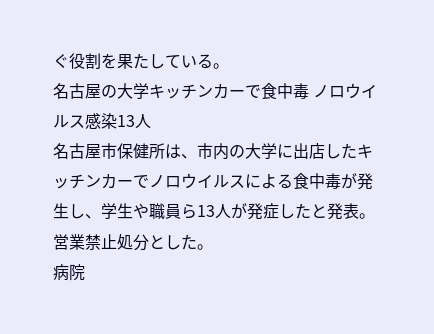ぐ役割を果たしている。
名古屋の大学キッチンカーで食中毒 ノロウイルス感染13人
名古屋市保健所は、市内の大学に出店したキッチンカーでノロウイルスによる食中毒が発生し、学生や職員ら13人が発症したと発表。営業禁止処分とした。
病院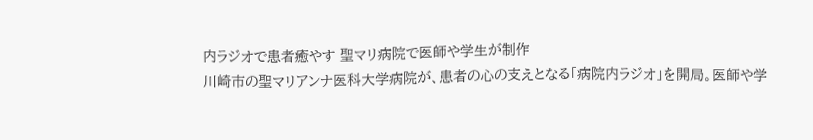内ラジオで患者癒やす 聖マリ病院で医師や学生が制作
川崎市の聖マリアンナ医科大学病院が、患者の心の支えとなる「病院内ラジオ」を開局。医師や学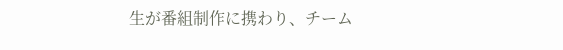生が番組制作に携わり、チーム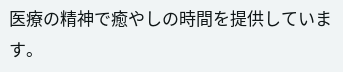医療の精神で癒やしの時間を提供しています。